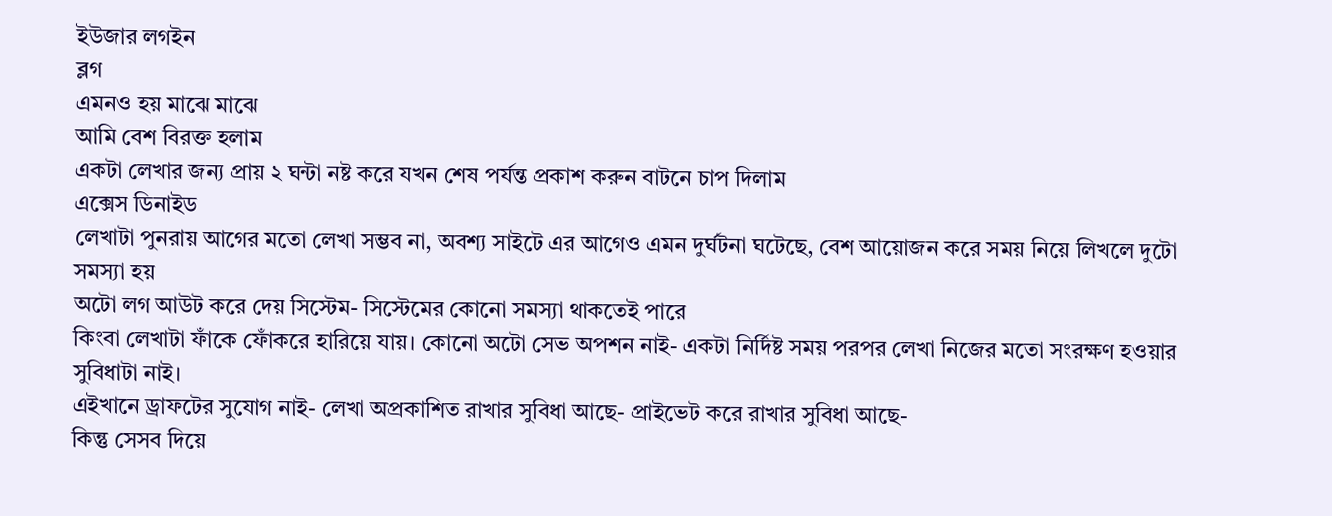ইউজার লগইন
ব্লগ
এমনও হয় মাঝে মাঝে
আমি বেশ বিরক্ত হলাম
একটা লেখার জন্য প্রায় ২ ঘন্টা নষ্ট করে যখন শেষ পর্যন্ত প্রকাশ করুন বাটনে চাপ দিলাম
এক্সেস ডিনাইড
লেখাটা পুনরায় আগের মতো লেখা সম্ভব না, অবশ্য সাইটে এর আগেও এমন দুর্ঘটনা ঘটেছে, বেশ আয়োজন করে সময় নিয়ে লিখলে দুটো সমস্যা হয়
অটো লগ আউট করে দেয় সিস্টেম- সিস্টেমের কোনো সমস্যা থাকতেই পারে
কিংবা লেখাটা ফাঁকে ফোঁকরে হারিয়ে যায়। কোনো অটো সেভ অপশন নাই- একটা নির্দিষ্ট সময় পরপর লেখা নিজের মতো সংরক্ষণ হওয়ার সুবিধাটা নাই।
এইখানে ড্রাফটের সুযোগ নাই- লেখা অপ্রকাশিত রাখার সুবিধা আছে- প্রাইভেট করে রাখার সুবিধা আছে-
কিন্তু সেসব দিয়ে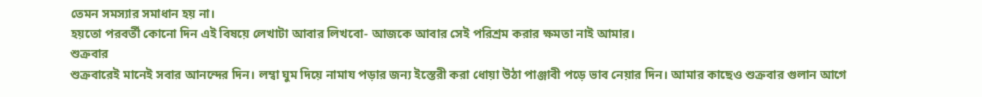তেমন সমস্যার সমাধান হয় না।
হয়তো পরবর্তী কোনো দিন এই বিষয়ে লেখাটা আবার লিখবো- আজকে আবার সেই পরিশ্রম করার ক্ষমতা নাই আমার।
শুক্রবার
শুক্রবারেই মানেই সবার আনন্দের দিন। লম্বা ঘুম দিয়ে নামায পড়ার জন্য ইস্তেরী করা ধোয়া উঠা পাঞ্জাবী পড়ে ভাব নেয়ার দিন। আমার কাছেও শুক্রবার গুলান আগে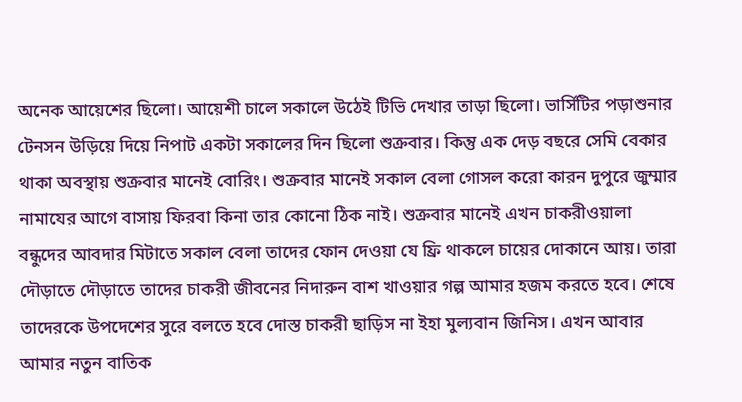অনেক আয়েশের ছিলো। আয়েশী চালে সকালে উঠেই টিভি দেখার তাড়া ছিলো। ভার্সিটির পড়াশুনার টেনসন উড়িয়ে দিয়ে নিপাট একটা সকালের দিন ছিলো শুক্রবার। কিন্তু এক দেড় বছরে সেমি বেকার থাকা অবস্থায় শুক্রবার মানেই বোরিং। শুক্রবার মানেই সকাল বেলা গোসল করো কারন দুপুরে জুম্মার নামাযের আগে বাসায় ফিরবা কিনা তার কোনো ঠিক নাই। শুক্রবার মানেই এখন চাকরীওয়ালা বন্ধুদের আবদার মিটাতে সকাল বেলা তাদের ফোন দেওয়া যে ফ্রি থাকলে চায়ের দোকানে আয়। তারা দৌড়াতে দৌড়াতে তাদের চাকরী জীবনের নিদারুন বাশ খাওয়ার গল্প আমার হজম করতে হবে। শেষে তাদেরকে উপদেশের সুরে বলতে হবে দোস্ত চাকরী ছাড়িস না ইহা মুল্যবান জিনিস। এখন আবার আমার নতুন বাতিক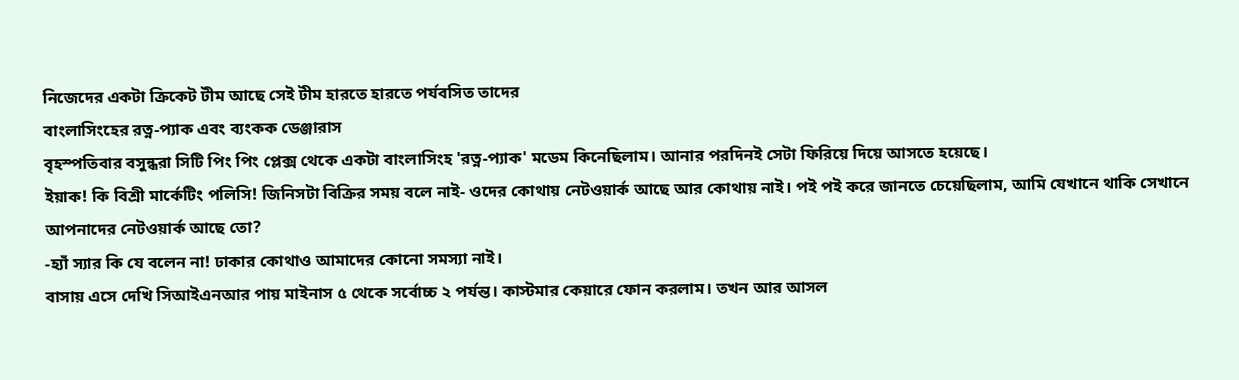নিজেদের একটা ক্রিকেট টীম আছে সেই টীম হারতে হারতে পর্যবসিত তাদের
বাংলাসিংহের রত্ন-প্যাক এবং ব্যংকক ডেঞ্জারাস
বৃহস্পতিবার বসুন্ধরা সিটি পিং পিং প্লেক্স থেকে একটা বাংলাসিংহ 'রত্ন-প্যাক' মডেম কিনেছিলাম। আনার পরদিনই সেটা ফিরিয়ে দিয়ে আসতে হয়েছে।
ইয়াক! কি বিশ্রী মার্কেটিং পলিসি! জিনিসটা বিক্রির সময় বলে নাই- ওদের কোথায় নেটওয়ার্ক আছে আর কোথায় নাই। পই পই করে জানতে চেয়েছিলাম, আমি যেখানে থাকি সেখানে আপনাদের নেটওয়ার্ক আছে তো?
-হ্যাঁ স্যার কি যে বলেন না! ঢাকার কোথাও আমাদের কোনো সমস্যা নাই।
বাসায় এসে দেখি সিআইএনআর পায় মাইনাস ৫ থেকে সর্বোচ্চ ২ পর্যন্ত। কাস্টমার কেয়ারে ফোন করলাম। তখন আর আসল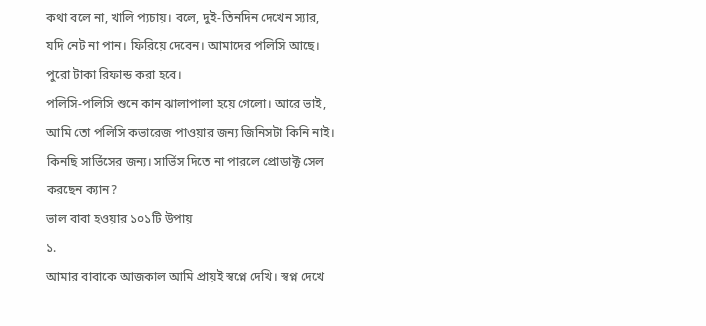কথা বলে না, খালি প্যচায়। বলে, দুই-তিনদিন দেখেন স্যার, যদি নেট না পান। ফিরিয়ে দেবেন। আমাদের পলিসি আছে। পুরো টাকা রিফান্ড করা হবে।
পলিসি-পলিসি শুনে কান ঝালাপালা হয়ে গেলো। আরে ভাই, আমি তো পলিসি কভারেজ পাওয়ার জন্য জিনিসটা কিনি নাই। কিনছি সার্ভিসের জন্য। সার্ভিস দিতে না পারলে প্রোডাক্ট সেল করছেন ক্যান?
ভাল বাবা হওয়ার ১০১টি উপায়
১.
আমার বাবাকে আজকাল আমি প্রায়ই স্বপ্নে দেখি। স্বপ্ন দেখে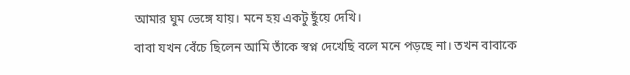আমার ঘুম ভেঙ্গে যায়। মনে হয় একটু ছুঁয়ে দেখি।
বাবা যখন বেঁচে ছিলেন আমি তাঁকে স্বপ্ন দেখেছি বলে মনে পড়ছে না। তখন বাবাকে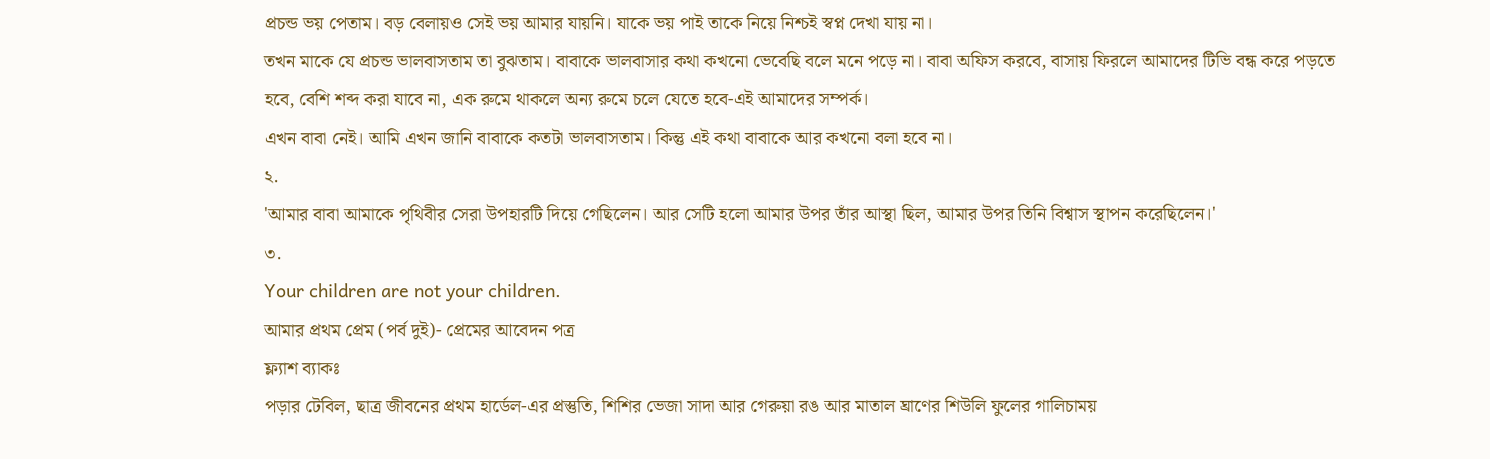প্রচন্ড ভয় পেতাম। বড় বেলায়ও সেই ভয় আমার যায়নি। যাকে ভয় পাই তাকে নিয়ে নিশ্চই স্বপ্ন দেখা যায় না।
তখন মাকে যে প্রচন্ড ভালবাসতাম তা বুঝতাম। বাবাকে ভালবাসার কথা কখনো ভেবেছি বলে মনে পড়ে না। বাবা অফিস করবে, বাসায় ফিরলে আমাদের টিভি বন্ধ করে পড়তে হবে, বেশি শব্দ করা যাবে না, এক রুমে থাকলে অন্য রুমে চলে যেতে হবে-এই আমাদের সম্পর্ক।
এখন বাবা নেই। আমি এখন জানি বাবাকে কতটা ভালবাসতাম। কিন্তু এই কথা বাবাকে আর কখনো বলা হবে না।
২.
'আমার বাবা আমাকে পৃথিবীর সেরা উপহারটি দিয়ে গেছিলেন। আর সেটি হলো আমার উপর তাঁর আস্থা ছিল, আমার উপর তিনি বিশ্বাস স্থাপন করেছিলেন।'
৩.
Your children are not your children.
আমার প্রথম প্রেম (পর্ব দুই)- প্রেমের আবেদন পত্র
ফ্ল্যাশ ব্যাকঃ
পড়ার টেবিল, ছাত্র জীবনের প্রথম হার্ডেল-এর প্রস্তুতি, শিশির ভেজা সাদা আর গেরুয়া রঙ আর মাতাল ঘ্রাণের শিউলি ফুলের গালিচাময়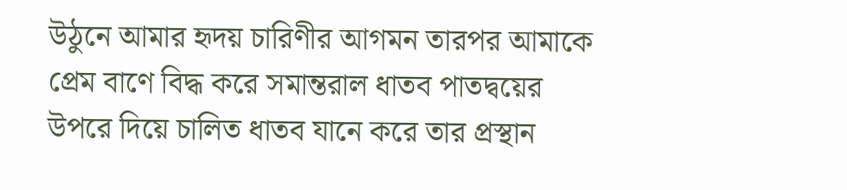উঠুনে আমার হৃদয় চারিণীর আগমন তারপর আমাকে প্রেম বাণে বিদ্ধ করে সমান্তরাল ধাতব পাতদ্বয়ের উপরে দিয়ে চালিত ধাতব যানে করে তার প্রস্থান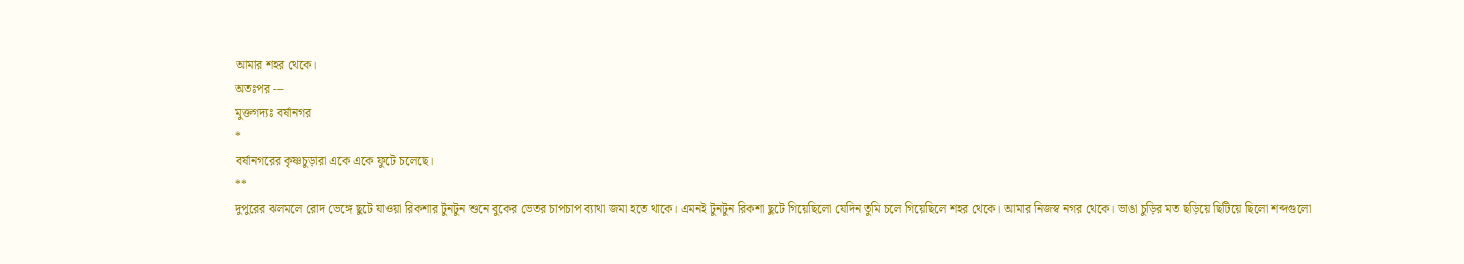আমার শহর থেকে।
অতঃপর ---
মুক্তগদ্যঃ বর্ষানগর
*
বর্ষানগরের কৃষ্ণচুড়ারা একে একে ফুটে চলেছে।
**
দুপুরের ঝলমলে রোদ ভেঙ্গে ছুটে যাওয়া রিকশার টুনটুন শুনে বুকের ভেতর চাপচাপ ব্যাথা জমা হতে থাকে। এমনই টুনটুন রিকশা ছুটে গিয়েছিলো যেদিন তুমি চলে গিয়েছিলে শহর থেকে। আমার নিজস্ব নগর থেকে। ভাঙা চুড়ির মত ছড়িয়ে ছিটিয়ে ছিলো শব্দগুলো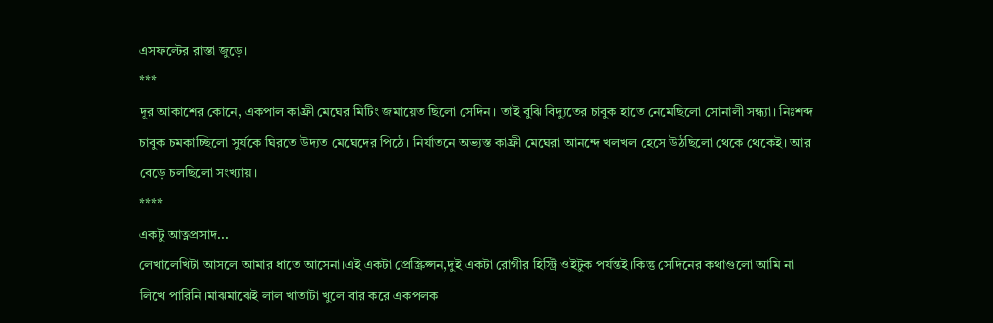এসফল্টের রাস্তা জুড়ে।
***
দূর আকাশের কোনে, একপাল কাফ্রী মেঘের মিটিং জমায়েত ছিলো সেদিন। তাই বুঝি বিদ্যুতের চাবুক হাতে নেমেছিলো সোনালী সন্ধ্যা। নিঃশব্দ চাবুক চমকাচ্ছিলো সুর্যকে ঘিরতে উদ্যত মেঘেদের পিঠে। নির্যাতনে অভ্যস্ত কাফ্রী মেঘেরা আনন্দে খলখল হেসে উঠছিলো থেকে থেকেই। আর বেড়ে চলছিলো সংখ্যায়।
****
একটু আত্নপ্রসাদ...
লেখালেখিটা আসলে আমার ধাতে আসেনা।এই একটা প্রেস্ক্রিপ্সন,দুই একটা রোগীর হিস্ট্রি ওইটুক পর্যন্তই।কিন্তু সেদিনের কথাগুলো আমি না লিখে পারিনি।মাঝমাঝেই লাল খাতাটা খুলে বার করে একপলক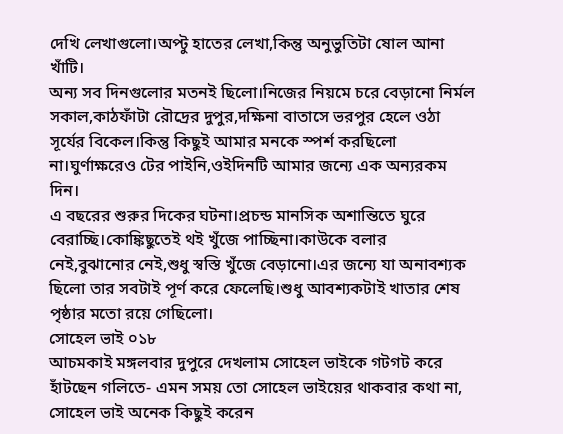দেখি লেখাগুলো।অপ্টু হাতের লেখা,কিন্তু অনুভুতিটা ষোল আনা খাঁটি।
অন্য সব দিনগুলোর মতনই ছিলো।নিজের নিয়মে চরে বেড়ানো নির্মল সকাল,কাঠফাঁটা রৌদ্রের দুপুর,দক্ষিনা বাতাসে ভরপুর হেলে ওঠা সূর্যের বিকেল।কিন্তু কিছুই আমার মনকে স্পর্শ করছিলো না।ঘুর্ণাক্ষরেও টের পাইনি,ওইদিনটি আমার জন্যে এক অন্যরকম দিন।
এ বছরের শুরুর দিকের ঘটনা।প্রচন্ড মানসিক অশান্তিতে ঘুরে বেরাচ্ছি।কোঙ্কিছুতেই থই খুঁজে পাচ্ছিনা।কাউকে বলার নেই,বুঝানোর নেই,শুধু স্বস্তি খুঁজে বেড়ানো।এর জন্যে যা অনাবশ্যক ছিলো তার সবটাই পূর্ণ করে ফেলেছি।শুধু আবশ্যকটাই খাতার শেষ পৃষ্ঠার মতো রয়ে গেছিলো।
সোহেল ভাই ০১৮
আচমকাই মঙ্গলবার দুপুরে দেখলাম সোহেল ভাইকে গটগট করে হাঁটছেন গলিতে- এমন সময় তো সোহেল ভাইয়ের থাকবার কথা না, সোহেল ভাই অনেক কিছুই করেন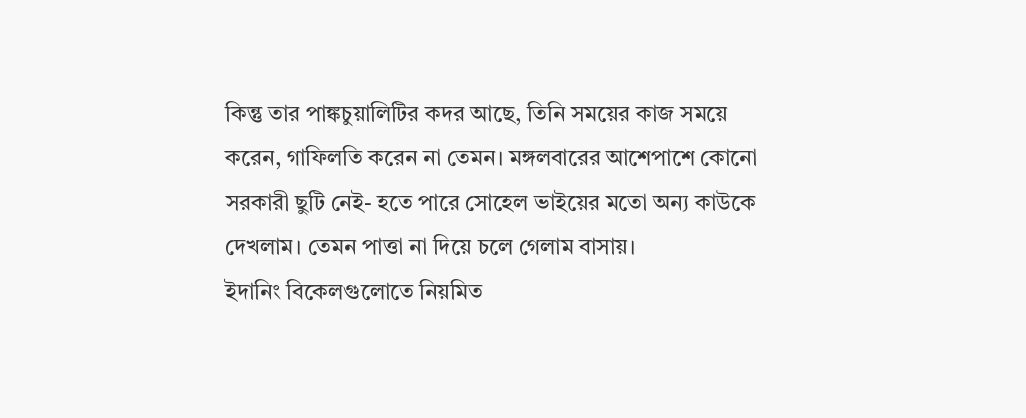কিন্তু তার পাঙ্কচুয়ালিটির কদর আছে, তিনি সময়ের কাজ সময়ে করেন, গাফিলতি করেন না তেমন। মঙ্গলবারের আশেপাশে কোনো সরকারী ছুটি নেই- হতে পারে সোহেল ভাইয়ের মতো অন্য কাউকে দেখলাম। তেমন পাত্তা না দিয়ে চলে গেলাম বাসায়।
ইদানিং বিকেলগুলোতে নিয়মিত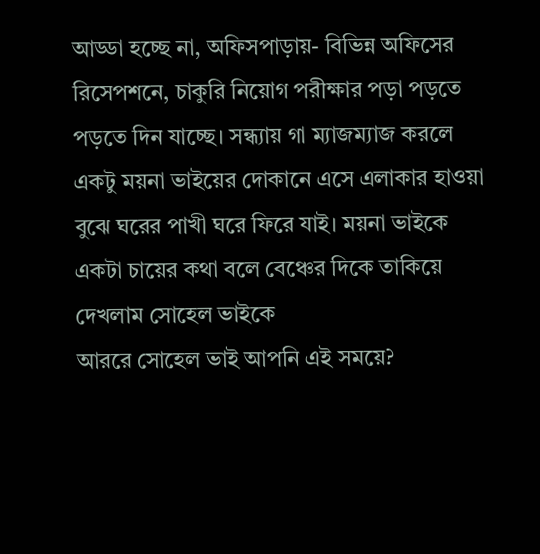আড্ডা হচ্ছে না, অফিসপাড়ায়- বিভিন্ন অফিসের রিসেপশনে, চাকুরি নিয়োগ পরীক্ষার পড়া পড়তে পড়তে দিন যাচ্ছে। সন্ধ্যায় গা ম্যাজম্যাজ করলে একটু ময়না ভাইয়ের দোকানে এসে এলাকার হাওয়া বুঝে ঘরের পাখী ঘরে ফিরে যাই। ময়না ভাইকে একটা চায়ের কথা বলে বেঞ্চের দিকে তাকিয়ে দেখলাম সোহেল ভাইকে
আররে সোহেল ভাই আপনি এই সময়ে?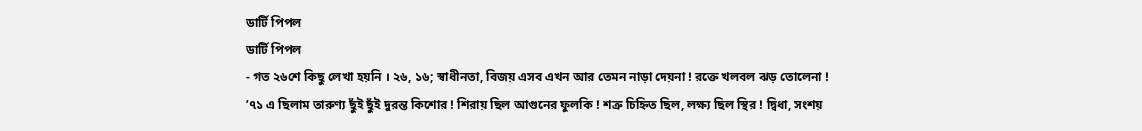ডার্টি পিপল
ডার্টি পিপল
- গত ২৬শে কিছু লেখা হয়নি । ২৬, ১৬; স্বাধীনতা, বিজয় এসব এখন আর তেমন নাড়া দেয়না ! রক্তে খলবল ঝড় তোলেনা ! ’৭১ এ ছিলাম তারুণ্য ছুঁই ছুঁই দুরন্ত কিশোর ! শিরায় ছিল আগুনের ফুলকি ! শত্রু চিহ্নিত ছিল, লক্ষ্য ছিল স্থির ! দ্বিধা, সংশয়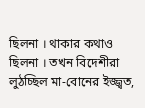ছিলনা । থাকার কথাও ছিলনা । তখন বিদেশীরা লুঠচ্ছিল মা-বোনের ইজ্জ্বত,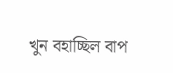খুন বহাচ্ছিল বাপ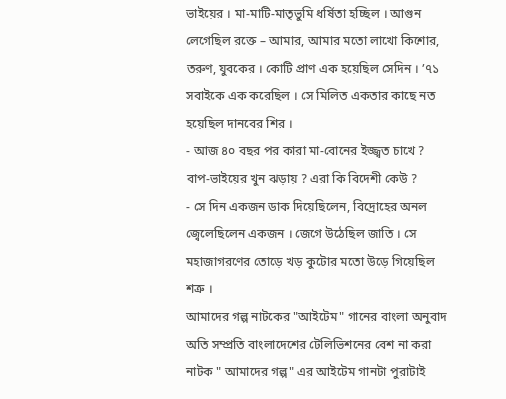ভাইয়ের । মা-মাটি-মাতৃভুমি ধর্ষিতা হচ্ছিল । আগুন লেগেছিল রক্তে – আমার, আমার মতো লাখো কিশোর, তরুণ, যুবকের । কোটি প্রাণ এক হয়েছিল সেদিন । ’৭১ সবাইকে এক করেছিল । সে মিলিত একতার কাছে নত হয়েছিল দানবের শির ।
- আজ ৪০ বছর পর কারা মা-বোনের ইজ্জ্বত চাখে ? বাপ-ভাইয়ের খুন ঝড়ায় ? এরা কি বিদেশী কেউ ?
- সে দিন একজন ডাক দিয়েছিলেন, বিদ্রোহের অনল জ্বেলেছিলেন একজন । জেগে উঠেছিল জাতি । সে মহাজাগরণের তোড়ে খড় কুটোর মতো উড়ে গিয়েছিল শত্রু ।
আমাদের গল্প নাটকের "আইটেম" গানের বাংলা অনুবাদ
অতি সম্প্রতি বাংলাদেশের টেলিভিশনের বেশ না করা নাটক " আমাদের গল্প" এর আইটেম গানটা পুরাটাই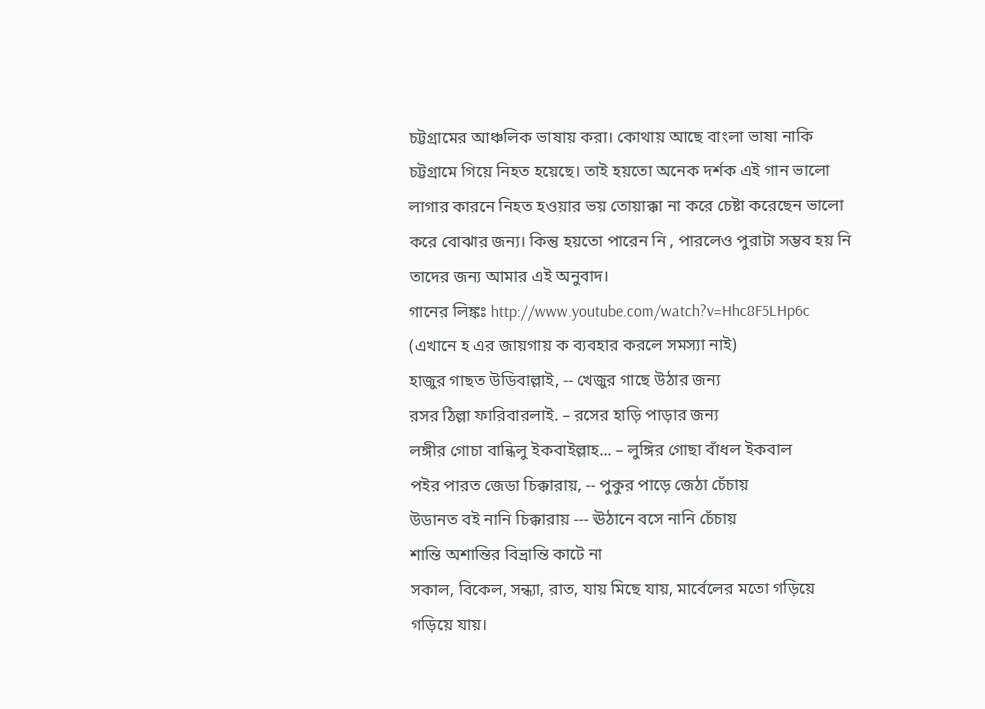চট্টগ্রামের আঞ্চলিক ভাষায় করা। কোথায় আছে বাংলা ভাষা নাকি চট্টগ্রামে গিয়ে নিহত হয়েছে। তাই হয়তো অনেক দর্শক এই গান ভালো লাগার কারনে নিহত হওয়ার ভয় তোয়াক্কা না করে চেষ্টা করেছেন ভালো করে বোঝার জন্য। কিন্তু হয়তো পারেন নি , পারলেও পুরাটা সম্ভব হয় নি তাদের জন্য আমার এই অনুবাদ।
গানের লিঙ্কঃ http://www.youtube.com/watch?v=Hhc8F5LHp6c
(এখানে হ এর জায়গায় ক ব্যবহার করলে সমস্যা নাই)
হাজুর গাছত উডিবাল্লাই, -- খেজুর গাছে উঠার জন্য
রসর ঠিল্লা ফারিবারলাই. – রসের হাড়ি পাড়ার জন্য
লঙ্গীর গোচা বান্ধিলু ইকবাইল্লাহ... – লুঙ্গির গোছা বাঁধল ইকবাল
পইর পারত জেডা চিক্কারায়, -- পুকুর পাড়ে জেঠা চেঁচায়
উডানত বই নানি চিক্কারায় --- ঊঠানে বসে নানি চেঁচায়
শান্তি অশান্তির বিভ্রান্তি কাটে না
সকাল, বিকেল, সন্ধ্যা, রাত, যায় মিছে যায়, মার্বেলের মতো গড়িয়ে গড়িয়ে যায়।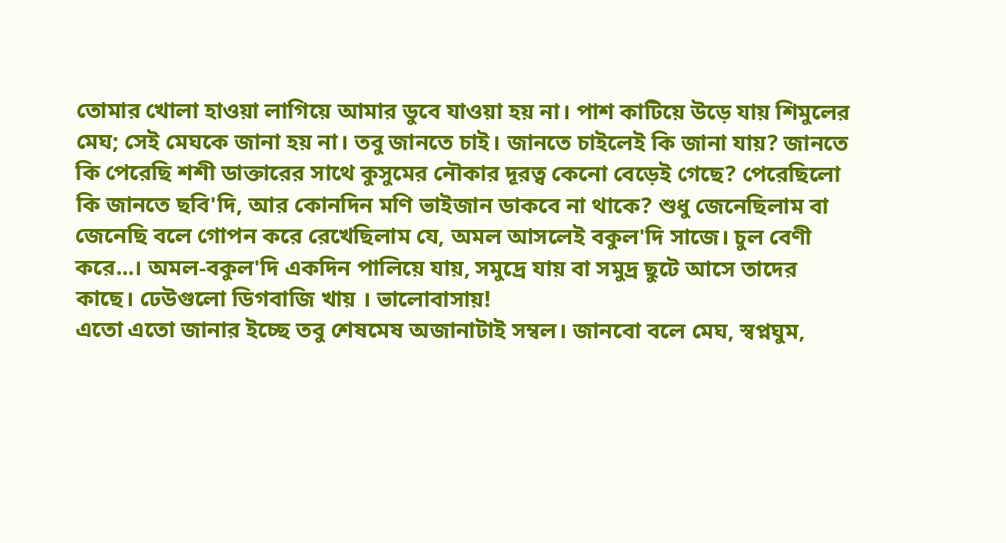তোমার খোলা হাওয়া লাগিয়ে আমার ডুবে যাওয়া হয় না। পাশ কাটিয়ে উড়ে যায় শিমুলের মেঘ; সেই মেঘকে জানা হয় না। তবু জানতে চাই। জানতে চাইলেই কি জানা যায়? জানতে কি পেরেছি শশী ডাক্তারের সাথে কুসুমের নৌকার দূরত্ব কেনো বেড়েই গেছে? পেরেছিলো কি জানতে ছবি'দি, আর কোনদিন মণি ভাইজান ডাকবে না থাকে? শুধু জেনেছিলাম বা জেনেছি বলে গোপন করে রেখেছিলাম যে, অমল আসলেই বকুল'দি সাজে। চুল বেণী করে...। অমল-বকুল'দি একদিন পালিয়ে যায়, সমুদ্রে যায় বা সমুদ্র ছুটে আসে তাদের কাছে। ঢেউগুলো ডিগবাজি খায় । ভালোবাসায়!
এতো এতো জানার ইচ্ছে তবু শেষমেষ অজানাটাই সম্বল। জানবো বলে মেঘ, স্বপ্নঘুম,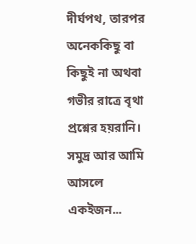দীর্ঘপথ, তারপর অনেককিছু বা কিছুই না অথবা গভীর রাত্রে বৃথা প্রশ্নের হয়রানি।
সমুদ্র আর আমি আসলে একইজন...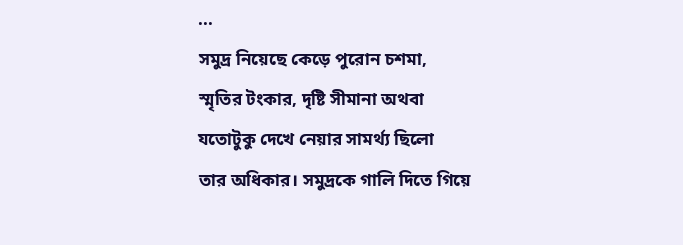...
সমুদ্র নিয়েছে কেড়ে পুরোন চশমা,
স্মৃতির টংকার, দৃষ্টি সীমানা অথবা
যতোটুকু দেখে নেয়ার সামর্থ্য ছিলো
তার অধিকার। সমুদ্রকে গালি দিতে গিয়ে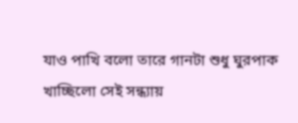যাও পাখি বলো তারে গানটা শুধু ঘুরপাক খাচ্ছিলো সেই সন্ধ্যায়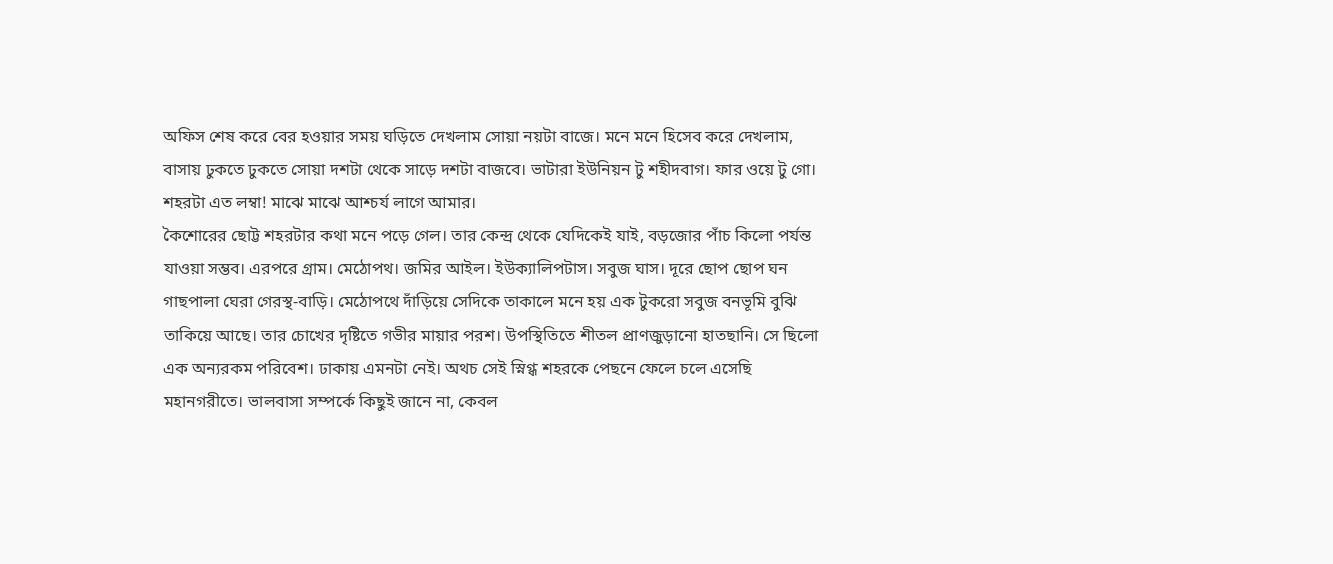অফিস শেষ করে বের হওয়ার সময় ঘড়িতে দেখলাম সোয়া নয়টা বাজে। মনে মনে হিসেব করে দেখলাম, বাসায় ঢুকতে ঢুকতে সোয়া দশটা থেকে সাড়ে দশটা বাজবে। ভাটারা ইউনিয়ন টু শহীদবাগ। ফার ওয়ে টু গো। শহরটা এত লম্বা! মাঝে মাঝে আশ্চর্য লাগে আমার।
কৈশোরের ছোট্ট শহরটার কথা মনে পড়ে গেল। তার কেন্দ্র থেকে যেদিকেই যাই, বড়জোর পাঁচ কিলো পর্যন্ত যাওয়া সম্ভব। এরপরে গ্রাম। মেঠোপথ। জমির আইল। ইউক্যালিপটাস। সবুজ ঘাস। দূরে ছোপ ছোপ ঘন গাছপালা ঘেরা গেরস্থ-বাড়ি। মেঠোপথে দাঁড়িয়ে সেদিকে তাকালে মনে হয় এক টুকরো সবুজ বনভূমি বুঝি তাকিয়ে আছে। তার চোখের দৃষ্টিতে গভীর মায়ার পরশ। উপস্থিতিতে শীতল প্রাণজুড়ানো হাতছানি। সে ছিলো এক অন্যরকম পরিবেশ। ঢাকায় এমনটা নেই। অথচ সেই স্নিগ্ধ শহরকে পেছনে ফেলে চলে এসেছি মহানগরীতে। ভালবাসা সম্পর্কে কিছুই জানে না, কেবল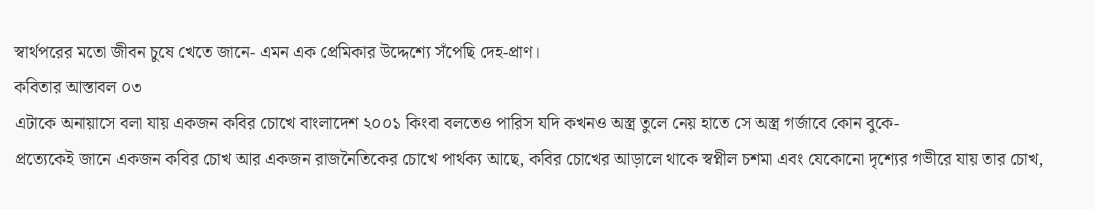স্বার্থপরের মতো জীবন চুষে খেতে জানে- এমন এক প্রেমিকার উদ্দেশ্যে সঁপেছি দেহ-প্রাণ।
কবিতার আস্তাবল ০৩
এটাকে অনায়াসে বলা যায় একজন কবির চোখে বাংলাদেশ ২০০১ কিংবা বলতেও পারিস যদি কখনও অস্ত্র তুলে নেয় হাতে সে অস্ত্র গর্জাবে কোন বুকে-
প্রত্যেকেই জানে একজন কবির চোখ আর একজন রাজনৈতিকের চোখে পার্থক্য আছে, কবির চোখের আড়ালে থাকে স্বপ্নীল চশমা এবং যেকোনো দৃশ্যের গভীরে যায় তার চোখ,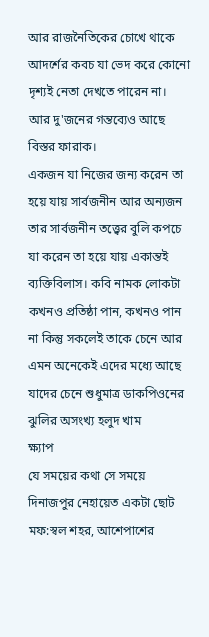আর রাজনৈতিকের চোখে থাকে আদর্শের কবচ যা ভেদ করে কোনো দৃশ্যই নেতা দেখতে পারেন না। আর দু'জনের গন্তব্যেও আছে বিস্তর ফারাক।
একজন যা নিজের জন্য করেন তা হয়ে যায় সার্বজনীন আর অন্যজন তার সার্বজনীন তত্ত্বের বুলি কপচে যা করেন তা হয়ে যায় একান্তই ব্যক্তিবিলাস। কবি নামক লোকটা কখনও প্রতিষ্ঠা পান, কখনও পান না কিন্তু সকলেই তাকে চেনে আর এমন অনেকেই এদের মধ্যে আছে যাদের চেনে শুধুমাত্র ডাকপিওনের ঝুলির অসংখ্য হলুদ খাম
ক্ষ্যাপ
যে সময়ের কথা সে সময়ে দিনাজপুর নেহায়েত একটা ছোট মফ:স্বল শহর, আশেপাশের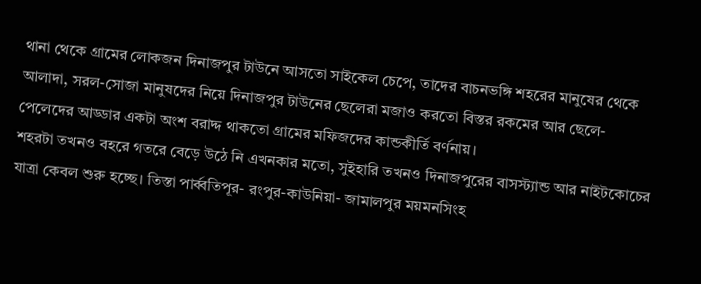থানা থেকে গ্রামের লোকজন দিনাজপুর টাউনে আসতো সাইকেল চেপে, তাদের বাচনভঙ্গি শহরের মানুষের থেকে আলাদা, সরল-সোজা মানুষদের নিয়ে দিনাজপুর টাউনের ছেলেরা মজাও করতো বিস্তর রকমের আর ছেলে-পেলেদের আড্ডার একটা অংশ বরাদ্দ থাকতো গ্রামের মফিজদের কান্ডকীর্তি বর্ণনায়।
শহরটা তখনও বহরে গতরে বেড়ে উঠে নি এখনকার মতো, সুইহারি তখনও দিনাজপুরের বাসস্ট্যান্ড আর নাইটকোচের যাত্রা কেবল শুরু হচ্ছে। তিস্তা পার্ব্বতিপূর- রংপুর-কাউনিয়া- জামালপুর ময়মনসিংহ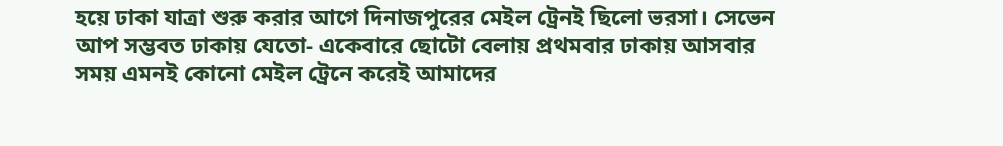হয়ে ঢাকা যাত্রা শুরু করার আগে দিনাজপুরের মেইল ট্রেনই ছিলো ভরসা। সেভেন আপ সম্ভবত ঢাকায় যেতো- একেবারে ছোটো বেলায় প্রথমবার ঢাকায় আসবার সময় এমনই কোনো মেইল ট্রেনে করেই আমাদের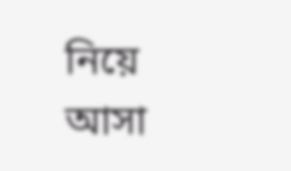নিয়ে আসা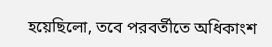হয়েছিলো, তবে পরবর্তীতে অধিকাংশ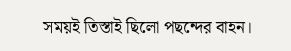সময়ই তিস্তাই ছিলো পছন্দের বাহন।